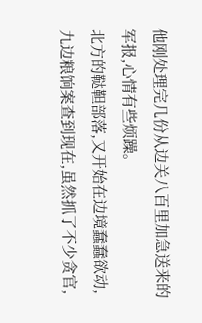他刚处理完几份从边关八百里加急送来的军报,心情有些烦躁。
北方的鞑靼部落,又开始在边境蠢蠢欲动,九边粮饷案查到现在,虽然抓了不少贪官,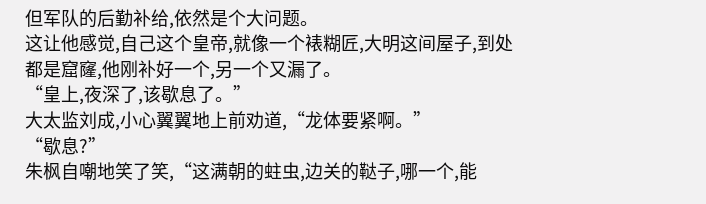但军队的后勤补给,依然是个大问题。
这让他感觉,自己这个皇帝,就像一个裱糊匠,大明这间屋子,到处都是窟窿,他刚补好一个,另一个又漏了。
“皇上,夜深了,该歇息了。”
大太监刘成,小心翼翼地上前劝道,“龙体要紧啊。”
“歇息?”
朱枫自嘲地笑了笑,“这满朝的蛀虫,边关的鞑子,哪一个,能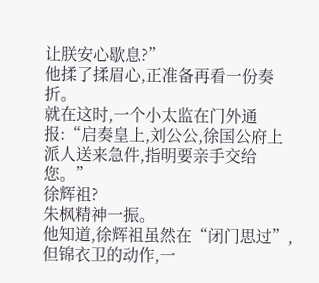让朕安心歇息?”
他揉了揉眉心,正准备再看一份奏折。
就在这时,一个小太监在门外通报:“启奏皇上,刘公公,徐国公府上派人送来急件,指明要亲手交给您。”
徐辉祖?
朱枫精神一振。
他知道,徐辉祖虽然在“闭门思过”,但锦衣卫的动作,一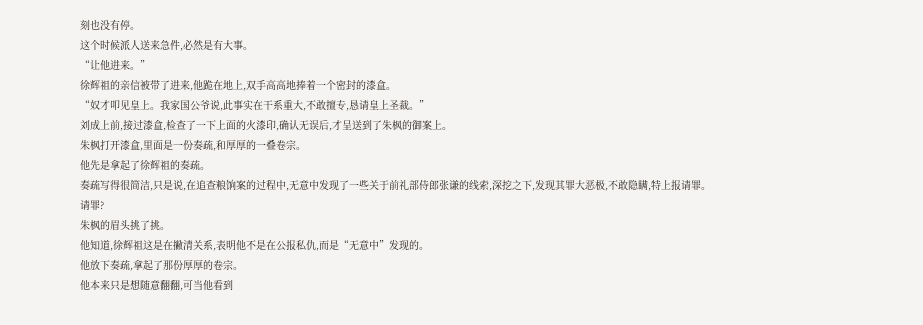刻也没有停。
这个时候派人送来急件,必然是有大事。
“让他进来。”
徐辉祖的亲信被带了进来,他跪在地上,双手高高地捧着一个密封的漆盒。
“奴才叩见皇上。我家国公爷说,此事实在干系重大,不敢擅专,恳请皇上圣裁。”
刘成上前,接过漆盒,检查了一下上面的火漆印,确认无误后,才呈送到了朱枫的御案上。
朱枫打开漆盒,里面是一份奏疏,和厚厚的一叠卷宗。
他先是拿起了徐辉祖的奏疏。
奏疏写得很简洁,只是说,在追查粮饷案的过程中,无意中发现了一些关于前礼部侍郎张谦的线索,深挖之下,发现其罪大恶极,不敢隐瞒,特上报请罪。
请罪?
朱枫的眉头挑了挑。
他知道,徐辉祖这是在撇清关系,表明他不是在公报私仇,而是“无意中”发现的。
他放下奏疏,拿起了那份厚厚的卷宗。
他本来只是想随意翻翻,可当他看到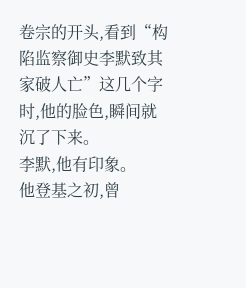卷宗的开头,看到“构陷监察御史李默致其家破人亡”这几个字时,他的脸色,瞬间就沉了下来。
李默,他有印象。
他登基之初,曾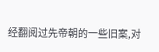经翻阅过先帝朝的一些旧案,对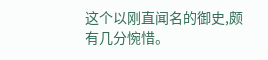这个以刚直闻名的御史,颇有几分惋惜。